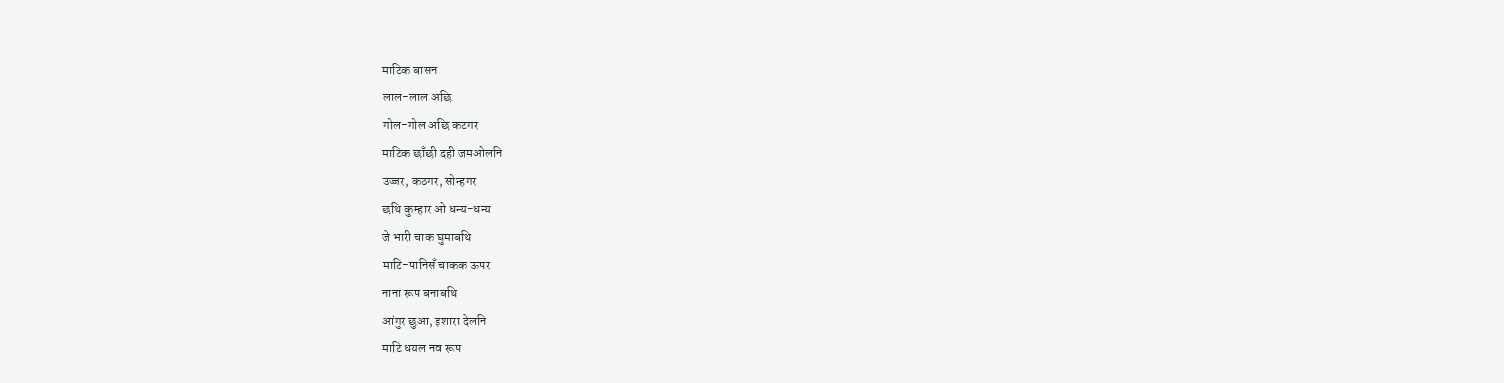माटिक बासन
लाल-लाल अछि
गोल-गोल अछि कटगर
माटिक छाँछी दही जमओलनि
उज्जर, कठगर, सोन्हगर
छथि कुम्हार ओ धन्य-धन्य
जे भारी चाक घुमाबथि
माटि-पानिसँ चाकक ऊपर
नाना रूप बनाबथि
आंगुर छुआ, इशारा देलनि
माटि धयल नव रूप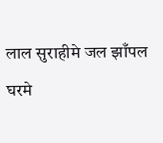लाल सुराहीमे जल झाँपल
घरमे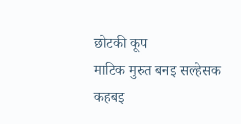छोटकी कूप
माटिक मुरुत बनइ सल्हेसक
कहबइ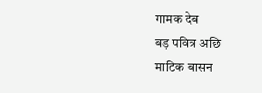गामक देब
बड़ पवित्र अछि
माटिक बासन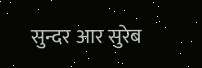सुन्दर आर सुरेब